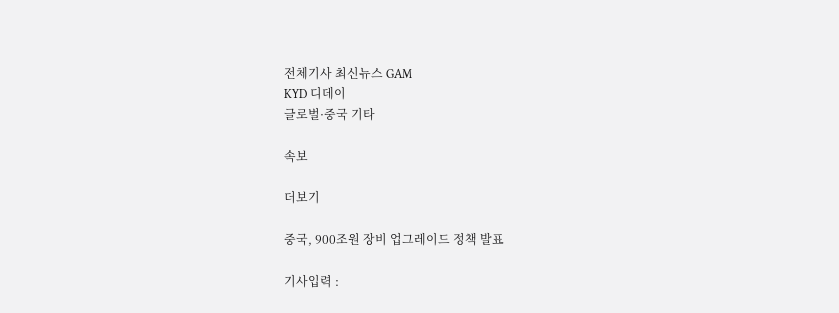전체기사 최신뉴스 GAM
KYD 디데이
글로벌·중국 기타

속보

더보기

중국, 900조원 장비 업그레이드 정책 발표

기사입력 :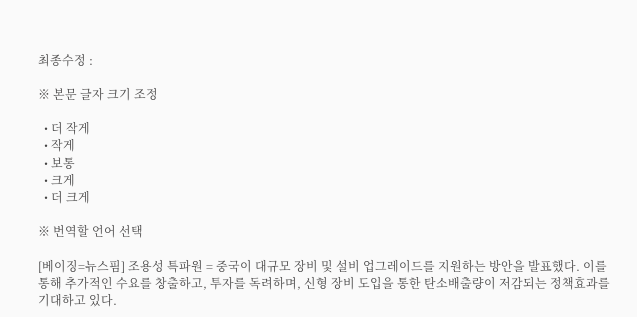최종수정 :

※ 본문 글자 크기 조정

  • 더 작게
  • 작게
  • 보통
  • 크게
  • 더 크게

※ 번역할 언어 선택

[베이징=뉴스핌] 조용성 특파원 = 중국이 대규모 장비 및 설비 업그레이드를 지원하는 방안을 발표했다. 이를 통해 추가적인 수요를 창출하고, 투자를 독려하며, 신형 장비 도입을 통한 탄소배출량이 저감되는 정책효과를 기대하고 있다.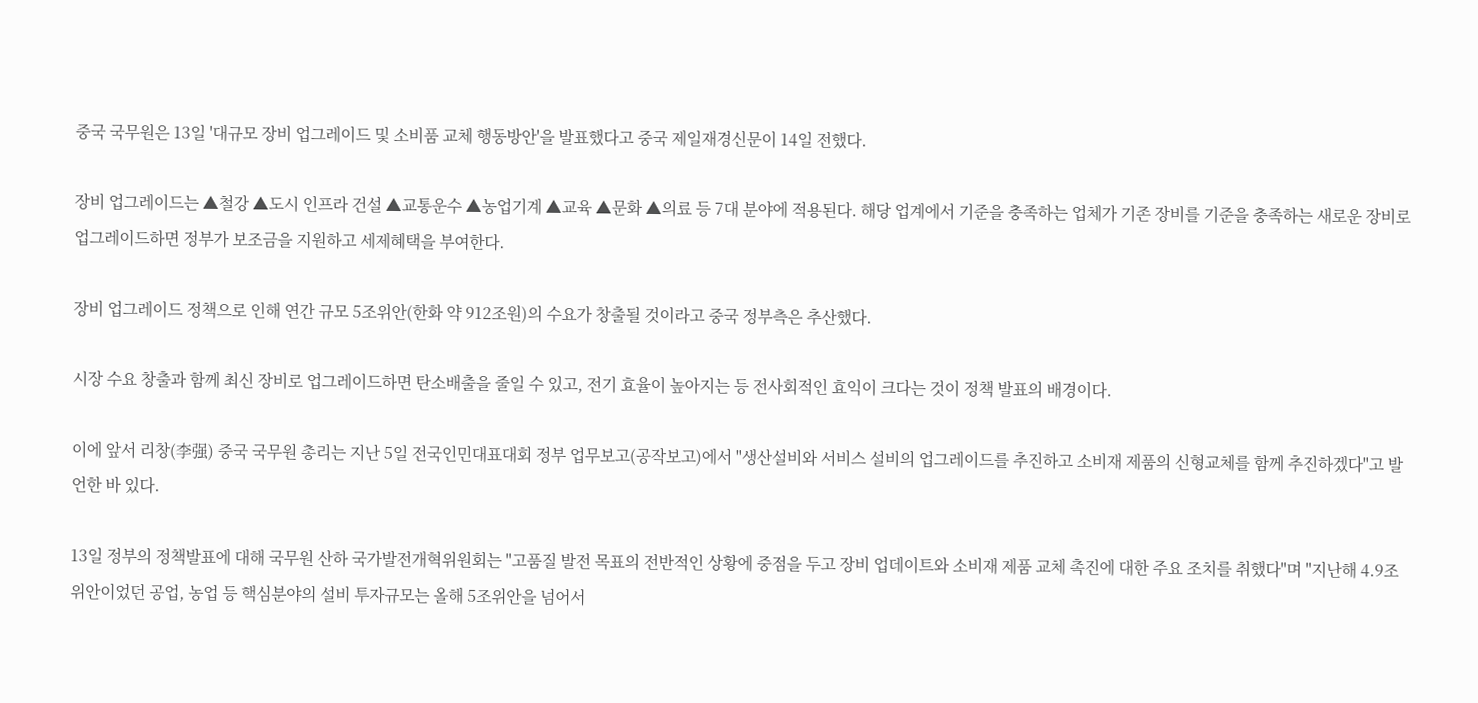중국 국무원은 13일 '대규모 장비 업그레이드 및 소비품 교체 행동방안'을 발표했다고 중국 제일재경신문이 14일 전했다.

장비 업그레이드는 ▲철강 ▲도시 인프라 건설 ▲교통운수 ▲농업기계 ▲교육 ▲문화 ▲의료 등 7대 분야에 적용된다. 해당 업계에서 기준을 충족하는 업체가 기존 장비를 기준을 충족하는 새로운 장비로 업그레이드하면 정부가 보조금을 지원하고 세제혜택을 부여한다.

장비 업그레이드 정책으로 인해 연간 규모 5조위안(한화 약 912조원)의 수요가 창출될 것이라고 중국 정부측은 추산했다.

시장 수요 창출과 함께 최신 장비로 업그레이드하면 탄소배출을 줄일 수 있고, 전기 효율이 높아지는 등 전사회적인 효익이 크다는 것이 정책 발표의 배경이다.

이에 앞서 리창(李强) 중국 국무원 총리는 지난 5일 전국인민대표대회 정부 업무보고(공작보고)에서 "생산설비와 서비스 설비의 업그레이드를 추진하고 소비재 제품의 신형교체를 함께 추진하겠다"고 발언한 바 있다.

13일 정부의 정책발표에 대해 국무원 산하 국가발전개혁위원회는 "고품질 발전 목표의 전반적인 상황에 중점을 두고 장비 업데이트와 소비재 제품 교체 촉진에 대한 주요 조치를 취했다"며 "지난해 4.9조위안이었던 공업, 농업 등 핵심분야의 설비 투자규모는 올해 5조위안을 넘어서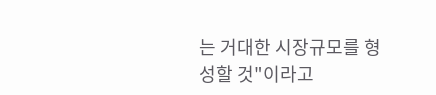는 거대한 시장규모를 형성할 것"이라고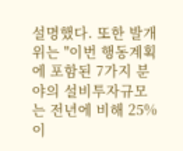설명했다. 또한 발개위는 "이번 행동계획에 포함된 7가지 분야의 설비투자규모는 전년에 비해 25% 이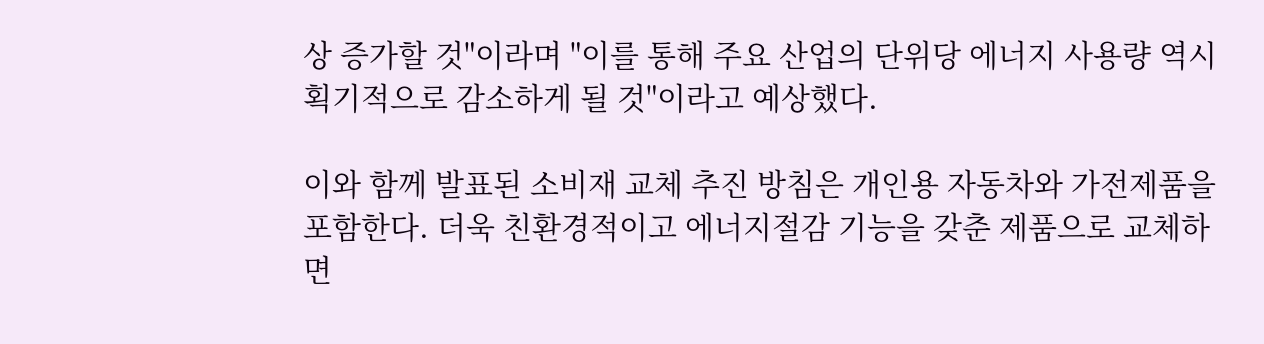상 증가할 것"이라며 "이를 통해 주요 산업의 단위당 에너지 사용량 역시 획기적으로 감소하게 될 것"이라고 예상했다.

이와 함께 발표된 소비재 교체 추진 방침은 개인용 자동차와 가전제품을 포함한다. 더욱 친환경적이고 에너지절감 기능을 갖춘 제품으로 교체하면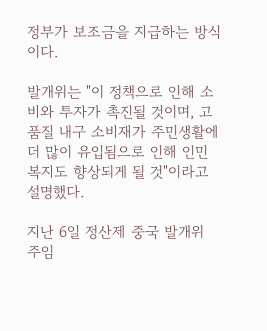정부가 보조금을 지급하는 방식이다.

발개위는 "이 정책으로 인해 소비와 투자가 촉진될 것이며, 고품질 내구 소비재가 주민생활에 더 많이 유입됨으로 인해 인민 복지도 향상되게 될 것"이라고 설명했다.

지난 6일 정산제 중국 발개위 주임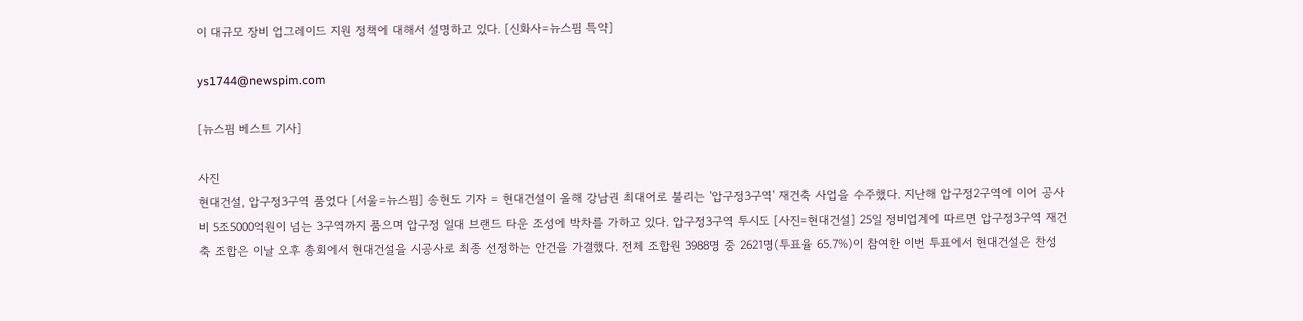이 대규모 장비 업그레이드 지원 정책에 대해서 설명하고 있다. [신화사=뉴스핌 특약]

ys1744@newspim.com

[뉴스핌 베스트 기사]

사진
현대건설, 압구정3구역 품었다 [서울=뉴스핌] 송현도 기자 = 현대건설이 올해 강남권 최대어로 불리는 '압구정3구역' 재건축 사업을 수주했다. 지난해 압구정2구역에 이어 공사비 5조5000억원이 넘는 3구역까지 품으며 압구정 일대 브랜드 타운 조성에 박차를 가하고 있다. 압구정3구역 투시도 [사진=현대건설] 25일 정비업계에 따르면 압구정3구역 재건축 조합은 이날 오후 총회에서 현대건설을 시공사로 최종 선정하는 안건을 가결했다. 전체 조합원 3988명 중 2621명(투표율 65.7%)이 참여한 이번 투표에서 현대건설은 찬성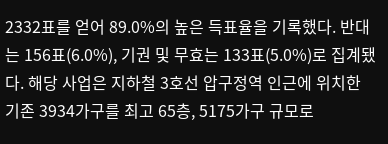2332표를 얻어 89.0%의 높은 득표율을 기록했다. 반대는 156표(6.0%), 기권 및 무효는 133표(5.0%)로 집계됐다. 해당 사업은 지하철 3호선 압구정역 인근에 위치한 기존 3934가구를 최고 65층, 5175가구 규모로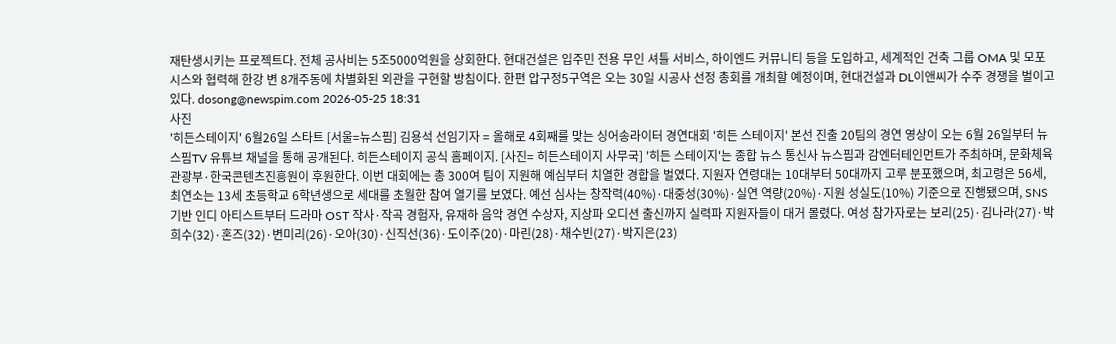재탄생시키는 프로젝트다. 전체 공사비는 5조5000억원을 상회한다. 현대건설은 입주민 전용 무인 셔틀 서비스, 하이엔드 커뮤니티 등을 도입하고, 세계적인 건축 그룹 OMA 및 모포시스와 협력해 한강 변 8개주동에 차별화된 외관을 구현할 방침이다. 한편 압구정5구역은 오는 30일 시공사 선정 총회를 개최할 예정이며, 현대건설과 DL이앤씨가 수주 경쟁을 벌이고 있다. dosong@newspim.com 2026-05-25 18:31
사진
'히든스테이지' 6월26일 스타트 [서울=뉴스핌] 김용석 선임기자 = 올해로 4회째를 맞는 싱어송라이터 경연대회 '히든 스테이지' 본선 진출 20팀의 경연 영상이 오는 6월 26일부터 뉴스핌TV 유튜브 채널을 통해 공개된다. 히든스테이지 공식 홈페이지. [사진= 히든스테이지 사무국] '히든 스테이지'는 종합 뉴스 통신사 뉴스핌과 감엔터테인먼트가 주최하며, 문화체육관광부·한국콘텐츠진흥원이 후원한다. 이번 대회에는 총 300여 팀이 지원해 예심부터 치열한 경합을 벌였다. 지원자 연령대는 10대부터 50대까지 고루 분포했으며, 최고령은 56세, 최연소는 13세 초등학교 6학년생으로 세대를 초월한 참여 열기를 보였다. 예선 심사는 창작력(40%)·대중성(30%)·실연 역량(20%)·지원 성실도(10%) 기준으로 진행됐으며, SNS 기반 인디 아티스트부터 드라마 OST 작사·작곡 경험자, 유재하 음악 경연 수상자, 지상파 오디션 출신까지 실력파 지원자들이 대거 몰렸다. 여성 참가자로는 보리(25)·김나라(27)·박희수(32)·혼즈(32)·변미리(26)·오아(30)·신직선(36)·도이주(20)·마린(28)·채수빈(27)·박지은(23)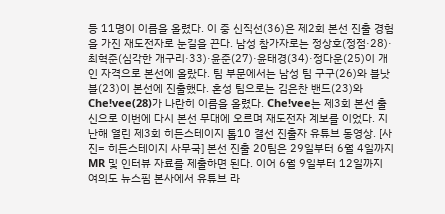등 11명이 이름을 올렸다. 이 중 신직선(36)은 제2회 본선 진출 경험을 가진 재도전자로 눈길을 끈다. 남성 참가자로는 정상호(정점·28)·최혁준(심각한 개구리·33)·윤준(27)·윤태경(34)·정다운(25)이 개인 자격으로 본선에 올랐다. 팀 부문에서는 남성 팀 구구(26)와 블낫블(23)이 본선에 진출했다. 혼성 팀으로는 김은찬 밴드(23)와 Che!vee(28)가 나란히 이름을 올렸다. Che!vee는 제3회 본선 출신으로 이번에 다시 본선 무대에 오르며 재도전자 계보를 이었다. 지난해 열린 제3회 히든스테이지 톱10 결선 진출자 유튜브 동영상. [사진= 히든스테이지 사무국] 본선 진출 20팀은 29일부터 6월 4일까지 MR 및 인터뷰 자료를 제출하면 된다. 이어 6월 9일부터 12일까지 여의도 뉴스핌 본사에서 유튜브 라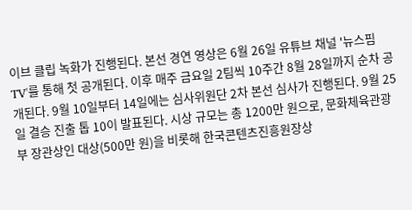이브 클립 녹화가 진행된다. 본선 경연 영상은 6월 26일 유튜브 채널 '뉴스핌 TV'를 통해 첫 공개된다. 이후 매주 금요일 2팀씩 10주간 8월 28일까지 순차 공개된다. 9월 10일부터 14일에는 심사위원단 2차 본선 심사가 진행된다. 9월 25일 결승 진출 톱 10이 발표된다. 시상 규모는 총 1200만 원으로, 문화체육관광부 장관상인 대상(500만 원)을 비롯해 한국콘텐츠진흥원장상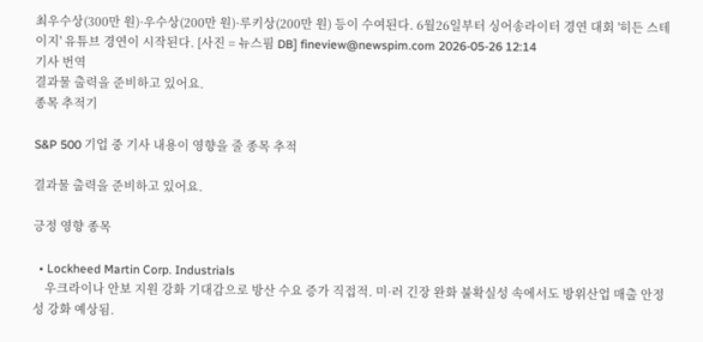최우수상(300만 원)·우수상(200만 원)·루키상(200만 원) 등이 수여된다. 6월26일부터 싱어송라이터 경연 대회 '히든 스테이지' 유튜브 경연이 시작된다. [사진 = 뉴스핌 DB] fineview@newspim.com 2026-05-26 12:14
기사 번역
결과물 출력을 준비하고 있어요.
종목 추적기

S&P 500 기업 중 기사 내용이 영향을 줄 종목 추적

결과물 출력을 준비하고 있어요.

긍정 영향 종목

  • Lockheed Martin Corp. Industrials
    우크라이나 안보 지원 강화 기대감으로 방산 수요 증가 직접적. 미·러 긴장 완화 불확실성 속에서도 방위산업 매출 안정성 강화 예상됨.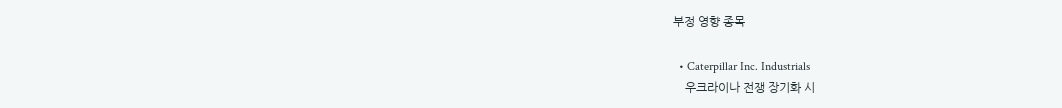부정 영향 종목

  • Caterpillar Inc. Industrials
    우크라이나 전쟁 장기화 시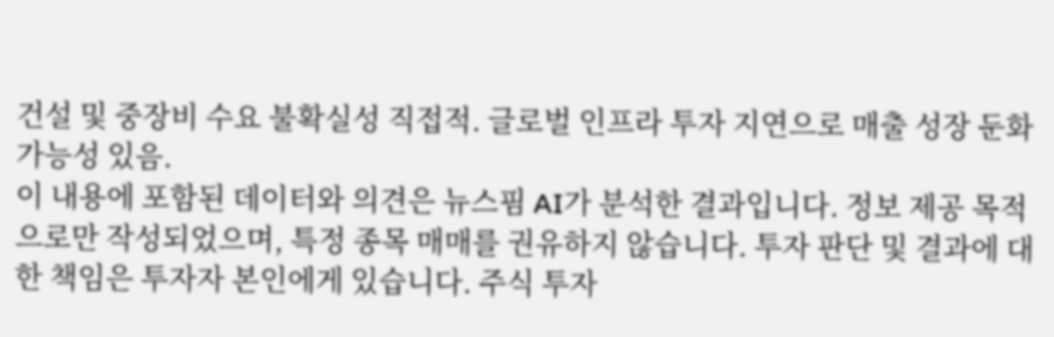건설 및 중장비 수요 불확실성 직접적. 글로벌 인프라 투자 지연으로 매출 성장 둔화 가능성 있음.
이 내용에 포함된 데이터와 의견은 뉴스핌 AI가 분석한 결과입니다. 정보 제공 목적으로만 작성되었으며, 특정 종목 매매를 권유하지 않습니다. 투자 판단 및 결과에 대한 책임은 투자자 본인에게 있습니다. 주식 투자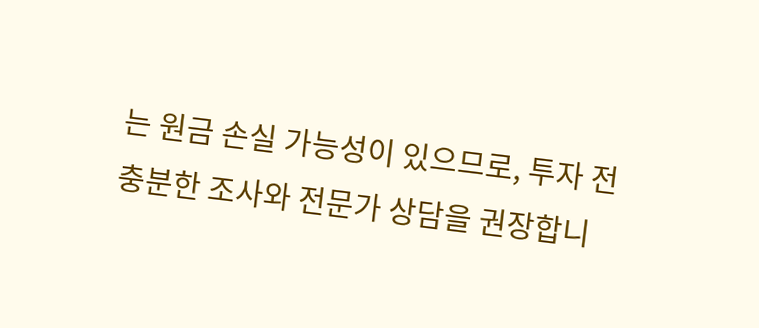는 원금 손실 가능성이 있으므로, 투자 전 충분한 조사와 전문가 상담을 권장합니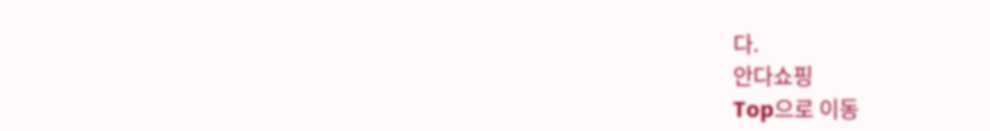다.
안다쇼핑
Top으로 이동